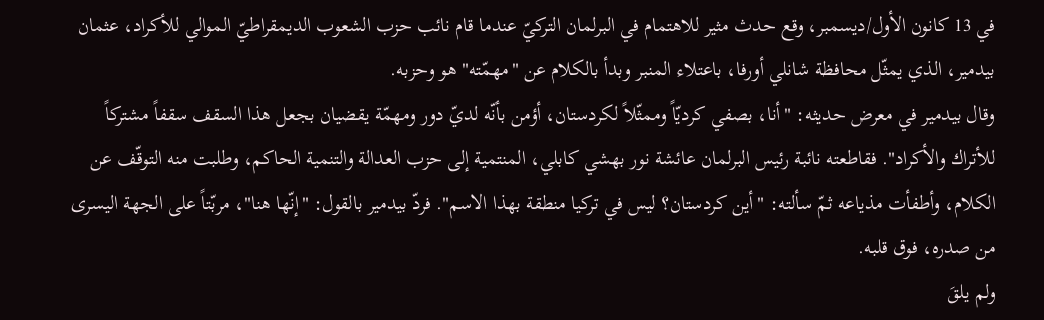في 13 كانون الأول/ديسمبر، وقع حدث مثير للاهتمام في البرلمان التركيّ عندما قام نائب حزب الشعوب الديمقراطيّ الموالي للأكراد، عثمان بيدمير، الذي يمثّل محافظة شانلي أورفا، باعتلاء المنبر وبدأ بالكلام عن "مهمّته" هو وحزبه.
وقال بيدمير في معرض حديثه: "أنا، بصفي كرديّاً وممثّلاً لكردستان، أؤمن بأنّه لديّ دور ومهمّة يقضيان بجعل هذا السقف سقفاً مشتركاً للأتراك والأكراد". فقاطعته نائبة رئيس البرلمان عائشة نور بهشي كابلي، المنتمية إلى حزب العدالة والتنمية الحاكم، وطلبت منه التوقّف عن الكلام، وأطفأت مذياعه ثمّ سألته: "أين كردستان؟ ليس في تركيا منطقة بهذا الاسم". فردّ بيدمير بالقول: "إنّها هنا"، مربّتاً على الجهة اليسرى من صدره، فوق قلبه.
ولم يلقَ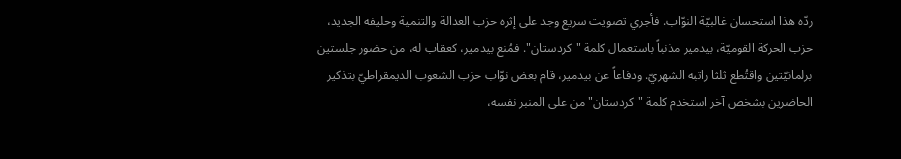ردّه هذا استحسان غالبيّة النوّاب. فأجري تصويت سريع وجد على إثره حزب العدالة والتنمية وحليفه الجديد، حزب الحركة القوميّة، بيدمير مذنباً باستعمال كلمة "كردستان". فمُنع بيدمير، كعقاب له، من حضور جلستين برلمانيّتين واقتُطع ثلثا راتبه الشهريّ. ودفاعاً عن بيدمير، قام بعض نوّاب حزب الشعوب الديمقراطيّ بتذكير الحاضرين بشخص آخر استخدم كلمة "كردستان" من على المنبر نفسه،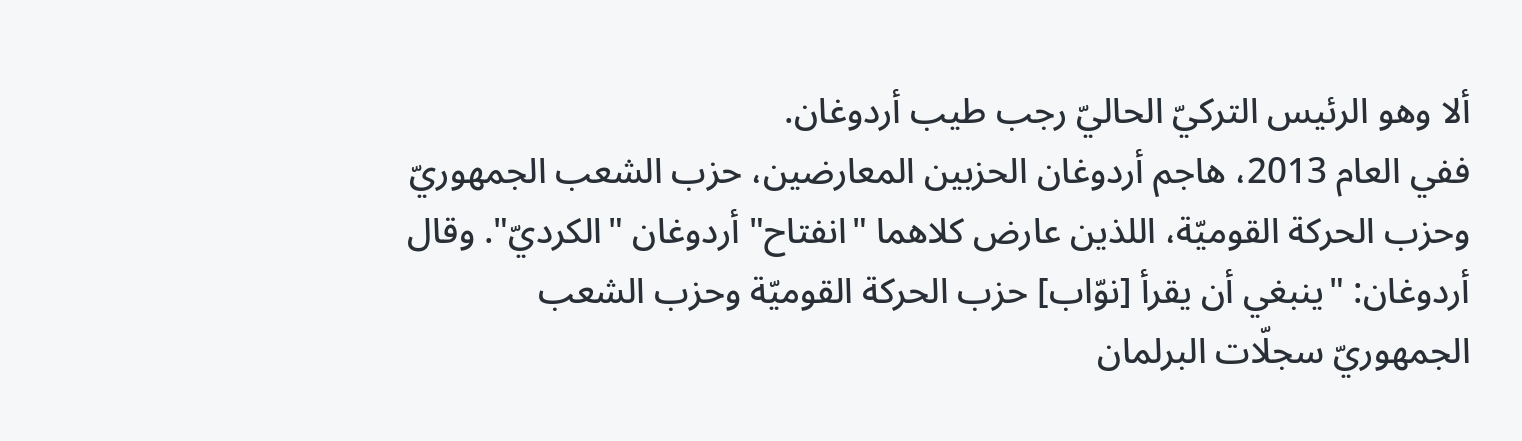ألا وهو الرئيس التركيّ الحاليّ رجب طيب أردوغان.
ففي العام 2013، هاجم أردوغان الحزبين المعارضين، حزب الشعب الجمهوريّ وحزب الحركة القوميّة، اللذين عارض كلاهما "انفتاح" أردوغان "الكرديّ". وقال أردوغان: "ينبغي أن يقرأ [نوّاب] حزب الحركة القوميّة وحزب الشعب الجمهوريّ سجلّات البرلمان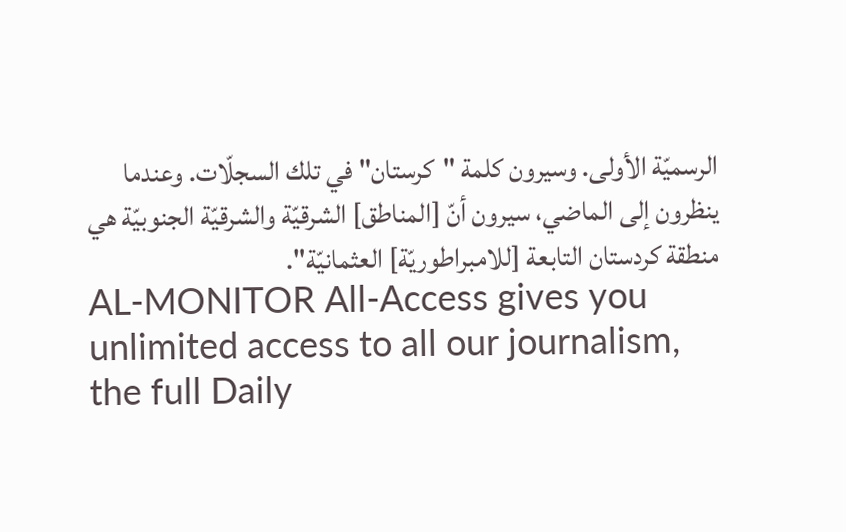الرسميّة الأولى. وسيرون كلمة "كرستان" في تلك السجلّات. وعندما ينظرون إلى الماضي، سيرون أنّ [المناطق] الشرقيّة والشرقيّة الجنوبيّة هي منطقة كردستان التابعة [للامبراطوريّة] العثمانيّة".
AL-MONITOR All-Access gives you unlimited access to all our journalism, the full Daily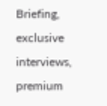Briefing, exclusive interviews, premium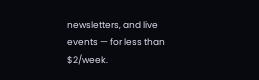newsletters, and live events — for less than $2/week.